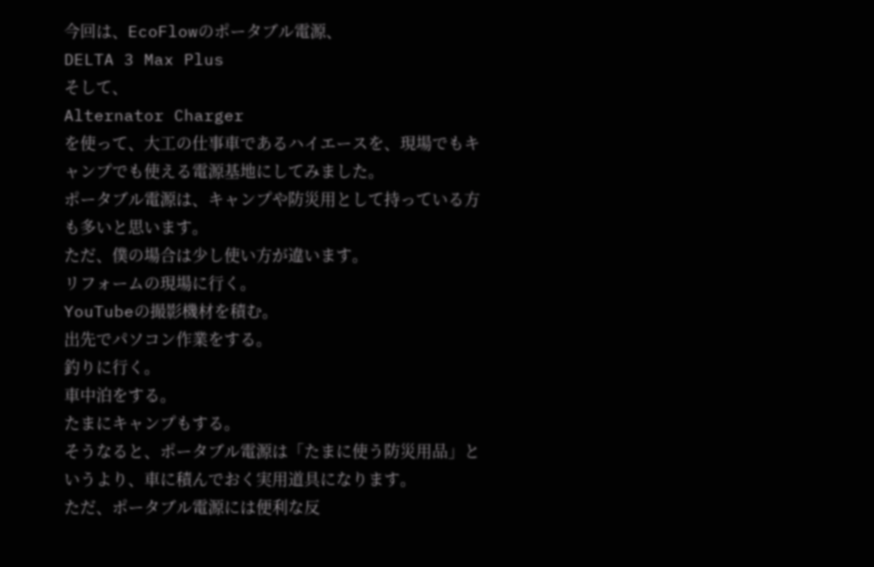今回は、EcoFlowのポータブル電源、
DELTA 3 Max Plus
そして、
Alternator Charger
を使って、大工の仕事車であるハイエースを、現場でもキャンプでも使える電源基地にしてみました。
ポータブル電源は、キャンプや防災用として持っている方も多いと思います。
ただ、僕の場合は少し使い方が違います。
リフォームの現場に行く。
YouTubeの撮影機材を積む。
出先でパソコン作業をする。
釣りに行く。
車中泊をする。
たまにキャンプもする。
そうなると、ポータブル電源は「たまに使う防災用品」というより、車に積んでおく実用道具になります。
ただ、ポータブル電源には便利な反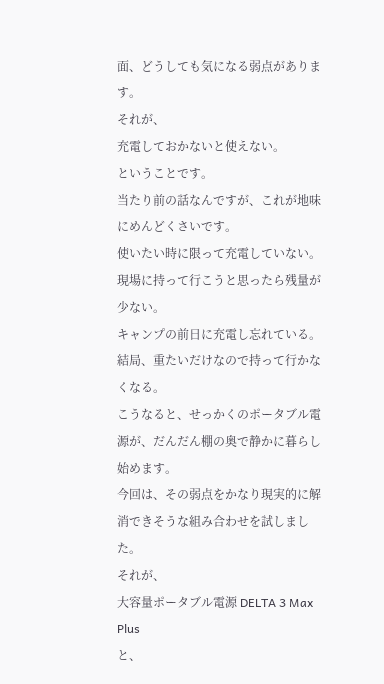面、どうしても気になる弱点があります。
それが、
充電しておかないと使えない。
ということです。
当たり前の話なんですが、これが地味にめんどくさいです。
使いたい時に限って充電していない。
現場に持って行こうと思ったら残量が少ない。
キャンプの前日に充電し忘れている。
結局、重たいだけなので持って行かなくなる。
こうなると、せっかくのポータブル電源が、だんだん棚の奥で静かに暮らし始めます。
今回は、その弱点をかなり現実的に解消できそうな組み合わせを試しました。
それが、
大容量ポータブル電源 DELTA 3 Max Plus
と、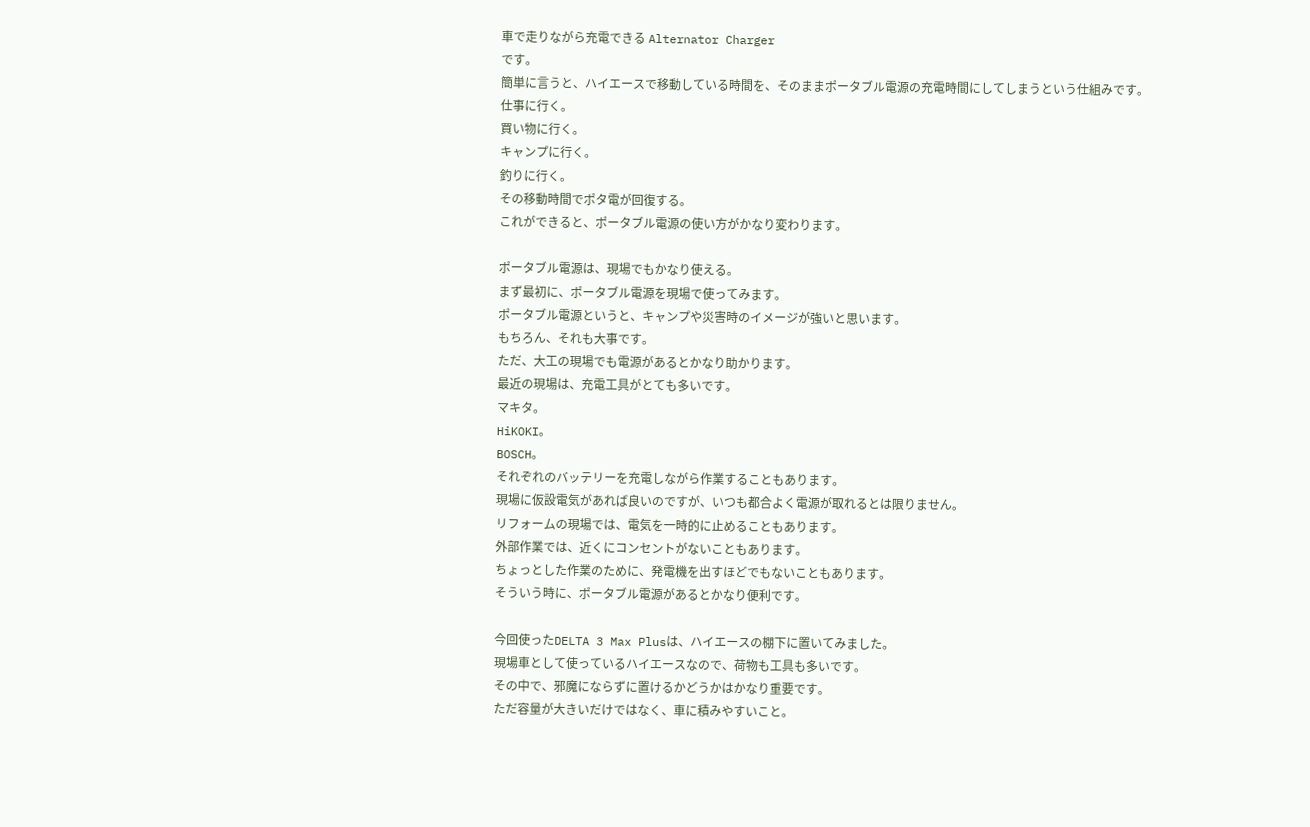車で走りながら充電できる Alternator Charger
です。
簡単に言うと、ハイエースで移動している時間を、そのままポータブル電源の充電時間にしてしまうという仕組みです。
仕事に行く。
買い物に行く。
キャンプに行く。
釣りに行く。
その移動時間でポタ電が回復する。
これができると、ポータブル電源の使い方がかなり変わります。

ポータブル電源は、現場でもかなり使える。
まず最初に、ポータブル電源を現場で使ってみます。
ポータブル電源というと、キャンプや災害時のイメージが強いと思います。
もちろん、それも大事です。
ただ、大工の現場でも電源があるとかなり助かります。
最近の現場は、充電工具がとても多いです。
マキタ。
HiKOKI。
BOSCH。
それぞれのバッテリーを充電しながら作業することもあります。
現場に仮設電気があれば良いのですが、いつも都合よく電源が取れるとは限りません。
リフォームの現場では、電気を一時的に止めることもあります。
外部作業では、近くにコンセントがないこともあります。
ちょっとした作業のために、発電機を出すほどでもないこともあります。
そういう時に、ポータブル電源があるとかなり便利です。

今回使ったDELTA 3 Max Plusは、ハイエースの棚下に置いてみました。
現場車として使っているハイエースなので、荷物も工具も多いです。
その中で、邪魔にならずに置けるかどうかはかなり重要です。
ただ容量が大きいだけではなく、車に積みやすいこと。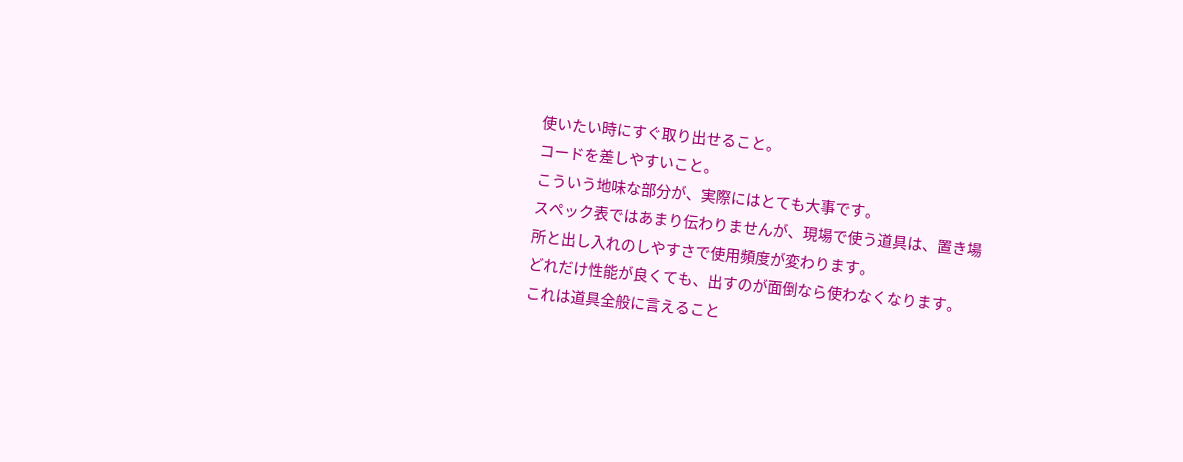使いたい時にすぐ取り出せること。
コードを差しやすいこと。
こういう地味な部分が、実際にはとても大事です。
スペック表ではあまり伝わりませんが、現場で使う道具は、置き場所と出し入れのしやすさで使用頻度が変わります。
どれだけ性能が良くても、出すのが面倒なら使わなくなります。
これは道具全般に言えること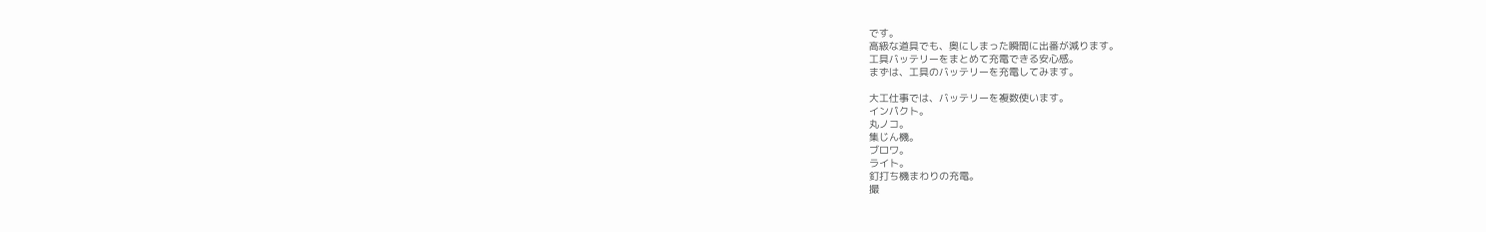です。
高級な道具でも、奥にしまった瞬間に出番が減ります。
工具バッテリーをまとめて充電できる安心感。
まずは、工具のバッテリーを充電してみます。

大工仕事では、バッテリーを複数使います。
インパクト。
丸ノコ。
集じん機。
ブロワ。
ライト。
釘打ち機まわりの充電。
撮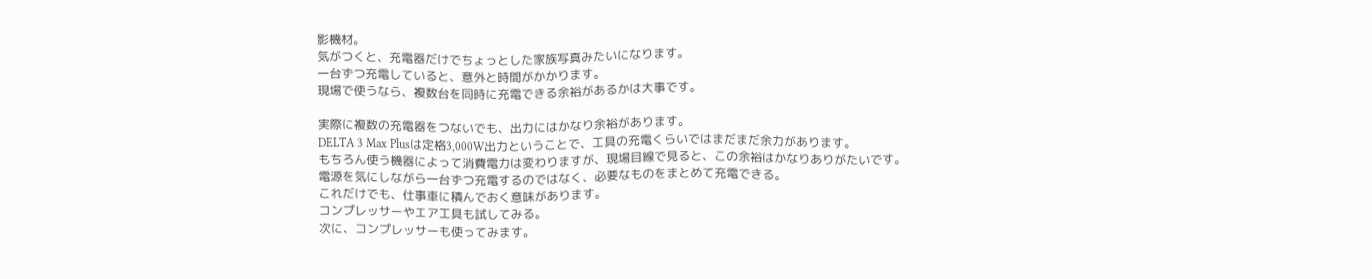影機材。
気がつくと、充電器だけでちょっとした家族写真みたいになります。
一台ずつ充電していると、意外と時間がかかります。
現場で使うなら、複数台を同時に充電できる余裕があるかは大事です。

実際に複数の充電器をつないでも、出力にはかなり余裕があります。
DELTA 3 Max Plusは定格3,000W出力ということで、工具の充電くらいではまだまだ余力があります。
もちろん使う機器によって消費電力は変わりますが、現場目線で見ると、この余裕はかなりありがたいです。
電源を気にしながら一台ずつ充電するのではなく、必要なものをまとめて充電できる。
これだけでも、仕事車に積んでおく意味があります。
コンプレッサーやエア工具も試してみる。
次に、コンプレッサーも使ってみます。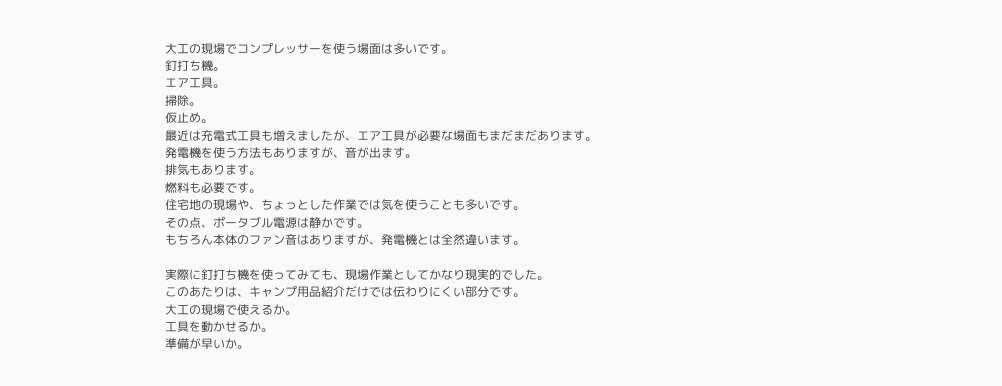大工の現場でコンプレッサーを使う場面は多いです。
釘打ち機。
エア工具。
掃除。
仮止め。
最近は充電式工具も増えましたが、エア工具が必要な場面もまだまだあります。
発電機を使う方法もありますが、音が出ます。
排気もあります。
燃料も必要です。
住宅地の現場や、ちょっとした作業では気を使うことも多いです。
その点、ポータブル電源は静かです。
もちろん本体のファン音はありますが、発電機とは全然違います。

実際に釘打ち機を使ってみても、現場作業としてかなり現実的でした。
このあたりは、キャンプ用品紹介だけでは伝わりにくい部分です。
大工の現場で使えるか。
工具を動かせるか。
準備が早いか。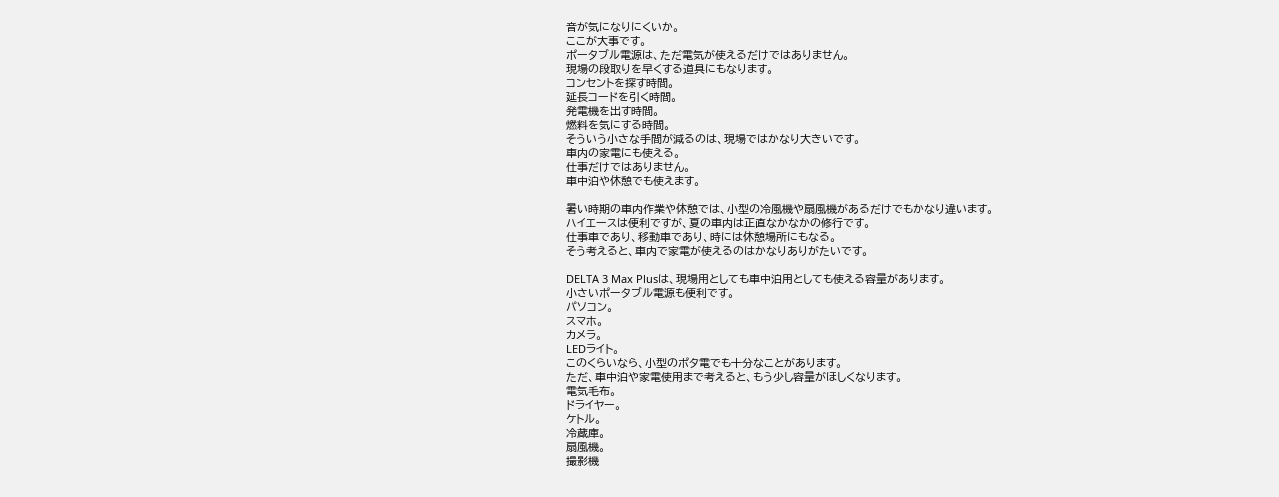音が気になりにくいか。
ここが大事です。
ポータブル電源は、ただ電気が使えるだけではありません。
現場の段取りを早くする道具にもなります。
コンセントを探す時間。
延長コードを引く時間。
発電機を出す時間。
燃料を気にする時間。
そういう小さな手間が減るのは、現場ではかなり大きいです。
車内の家電にも使える。
仕事だけではありません。
車中泊や休憩でも使えます。

暑い時期の車内作業や休憩では、小型の冷風機や扇風機があるだけでもかなり違います。
ハイエースは便利ですが、夏の車内は正直なかなかの修行です。
仕事車であり、移動車であり、時には休憩場所にもなる。
そう考えると、車内で家電が使えるのはかなりありがたいです。

DELTA 3 Max Plusは、現場用としても車中泊用としても使える容量があります。
小さいポータブル電源も便利です。
パソコン。
スマホ。
カメラ。
LEDライト。
このくらいなら、小型のポタ電でも十分なことがあります。
ただ、車中泊や家電使用まで考えると、もう少し容量がほしくなります。
電気毛布。
ドライヤー。
ケトル。
冷蔵庫。
扇風機。
撮影機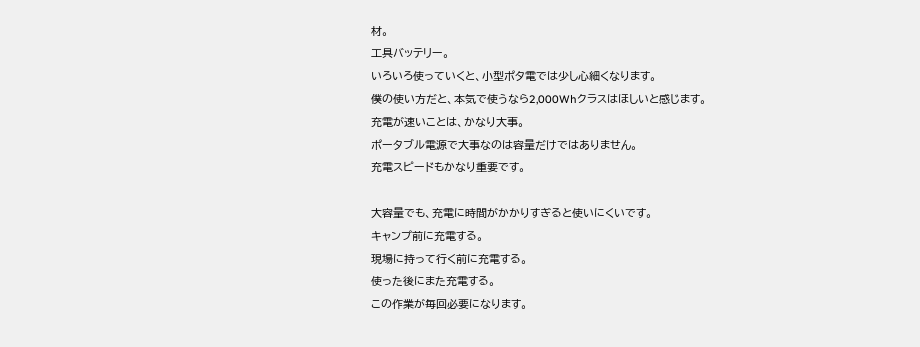材。
工具バッテリー。
いろいろ使っていくと、小型ポタ電では少し心細くなります。
僕の使い方だと、本気で使うなら2,000Whクラスはほしいと感じます。
充電が速いことは、かなり大事。
ポータブル電源で大事なのは容量だけではありません。
充電スピードもかなり重要です。

大容量でも、充電に時間がかかりすぎると使いにくいです。
キャンプ前に充電する。
現場に持って行く前に充電する。
使った後にまた充電する。
この作業が毎回必要になります。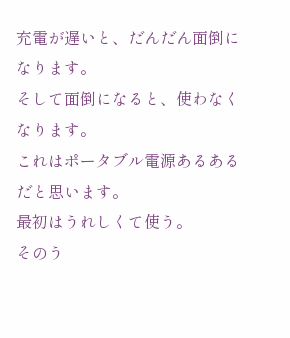充電が遅いと、だんだん面倒になります。
そして面倒になると、使わなくなります。
これはポータブル電源あるあるだと思います。
最初はうれしくて使う。
そのう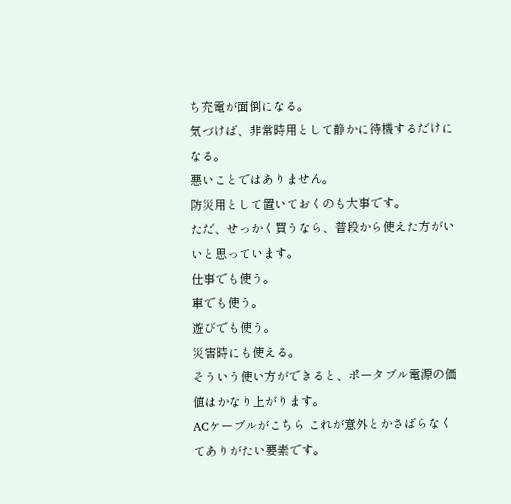ち充電が面倒になる。
気づけば、非常時用として静かに待機するだけになる。
悪いことではありません。
防災用として置いておくのも大事です。
ただ、せっかく買うなら、普段から使えた方がいいと思っています。
仕事でも使う。
車でも使う。
遊びでも使う。
災害時にも使える。
そういう使い方ができると、ポータブル電源の価値はかなり上がります。
ACケーブルがこちら これが意外とかさばらなくてありがたい要素です。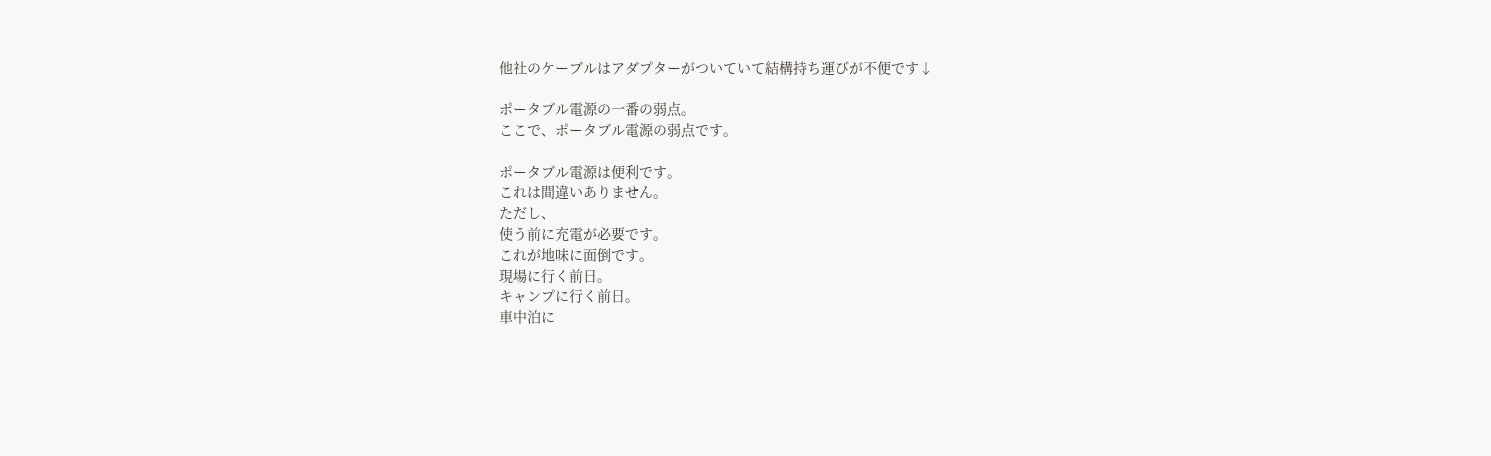他社のケーブルはアダプターがついていて結構持ち運びが不便です↓

ポータブル電源の一番の弱点。
ここで、ポータブル電源の弱点です。

ポータブル電源は便利です。
これは間違いありません。
ただし、
使う前に充電が必要です。
これが地味に面倒です。
現場に行く前日。
キャンプに行く前日。
車中泊に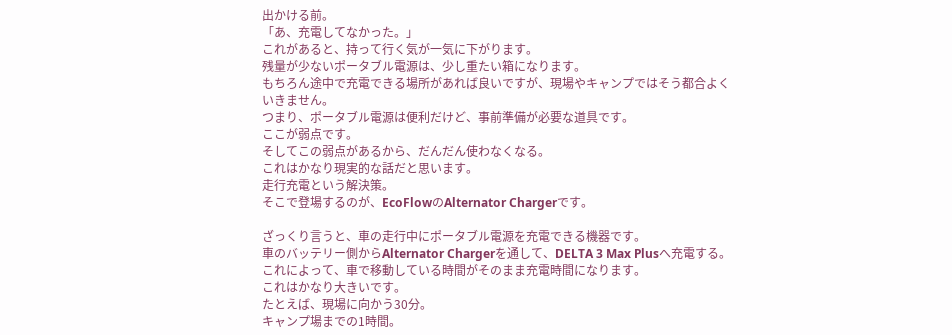出かける前。
「あ、充電してなかった。」
これがあると、持って行く気が一気に下がります。
残量が少ないポータブル電源は、少し重たい箱になります。
もちろん途中で充電できる場所があれば良いですが、現場やキャンプではそう都合よくいきません。
つまり、ポータブル電源は便利だけど、事前準備が必要な道具です。
ここが弱点です。
そしてこの弱点があるから、だんだん使わなくなる。
これはかなり現実的な話だと思います。
走行充電という解決策。
そこで登場するのが、EcoFlowのAlternator Chargerです。

ざっくり言うと、車の走行中にポータブル電源を充電できる機器です。
車のバッテリー側からAlternator Chargerを通して、DELTA 3 Max Plusへ充電する。
これによって、車で移動している時間がそのまま充電時間になります。
これはかなり大きいです。
たとえば、現場に向かう30分。
キャンプ場までの1時間。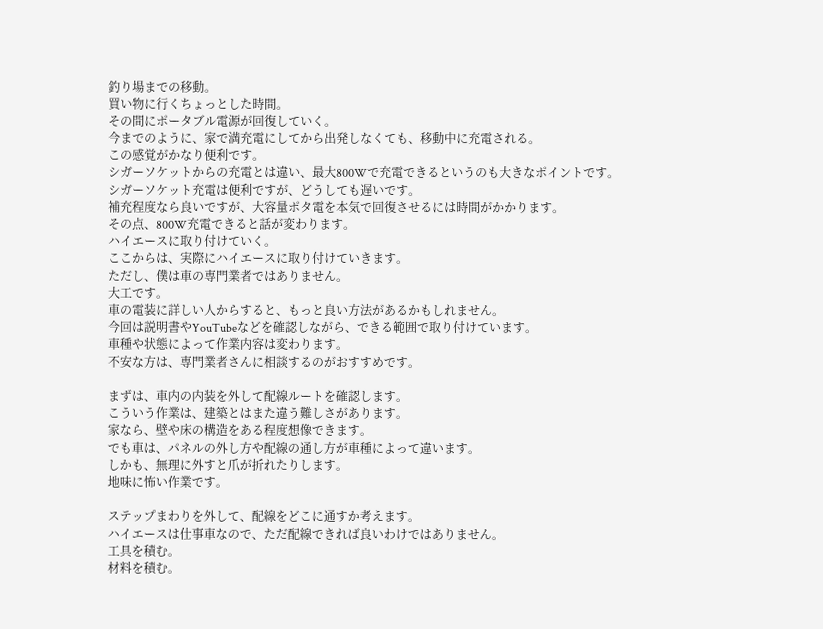釣り場までの移動。
買い物に行くちょっとした時間。
その間にポータブル電源が回復していく。
今までのように、家で満充電にしてから出発しなくても、移動中に充電される。
この感覚がかなり便利です。
シガーソケットからの充電とは違い、最大800Wで充電できるというのも大きなポイントです。
シガーソケット充電は便利ですが、どうしても遅いです。
補充程度なら良いですが、大容量ポタ電を本気で回復させるには時間がかかります。
その点、800W充電できると話が変わります。
ハイエースに取り付けていく。
ここからは、実際にハイエースに取り付けていきます。
ただし、僕は車の専門業者ではありません。
大工です。
車の電装に詳しい人からすると、もっと良い方法があるかもしれません。
今回は説明書やYouTubeなどを確認しながら、できる範囲で取り付けています。
車種や状態によって作業内容は変わります。
不安な方は、専門業者さんに相談するのがおすすめです。

まずは、車内の内装を外して配線ルートを確認します。
こういう作業は、建築とはまた違う難しさがあります。
家なら、壁や床の構造をある程度想像できます。
でも車は、パネルの外し方や配線の通し方が車種によって違います。
しかも、無理に外すと爪が折れたりします。
地味に怖い作業です。

ステップまわりを外して、配線をどこに通すか考えます。
ハイエースは仕事車なので、ただ配線できれば良いわけではありません。
工具を積む。
材料を積む。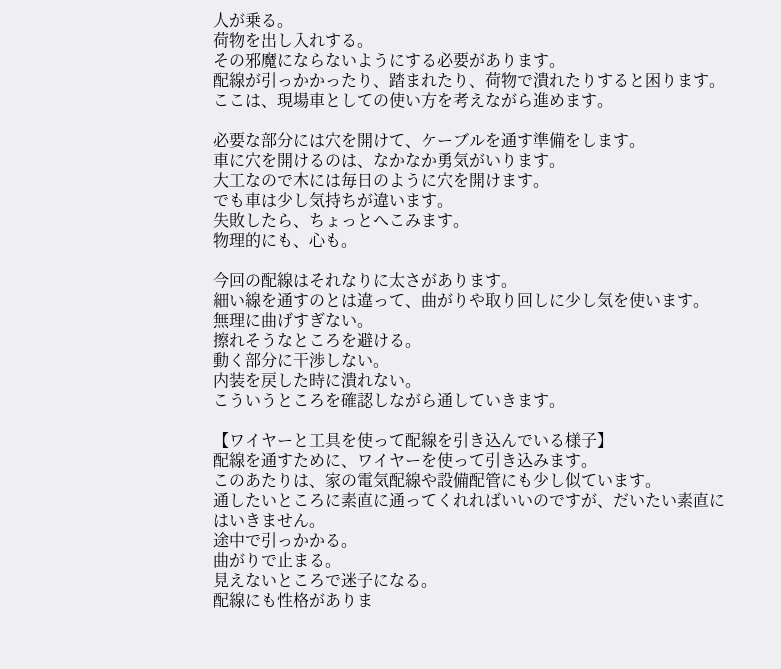人が乗る。
荷物を出し入れする。
その邪魔にならないようにする必要があります。
配線が引っかかったり、踏まれたり、荷物で潰れたりすると困ります。
ここは、現場車としての使い方を考えながら進めます。

必要な部分には穴を開けて、ケーブルを通す準備をします。
車に穴を開けるのは、なかなか勇気がいります。
大工なので木には毎日のように穴を開けます。
でも車は少し気持ちが違います。
失敗したら、ちょっとへこみます。
物理的にも、心も。

今回の配線はそれなりに太さがあります。
細い線を通すのとは違って、曲がりや取り回しに少し気を使います。
無理に曲げすぎない。
擦れそうなところを避ける。
動く部分に干渉しない。
内装を戻した時に潰れない。
こういうところを確認しながら通していきます。

【ワイヤーと工具を使って配線を引き込んでいる様子】
配線を通すために、ワイヤーを使って引き込みます。
このあたりは、家の電気配線や設備配管にも少し似ています。
通したいところに素直に通ってくれればいいのですが、だいたい素直にはいきません。
途中で引っかかる。
曲がりで止まる。
見えないところで迷子になる。
配線にも性格がありま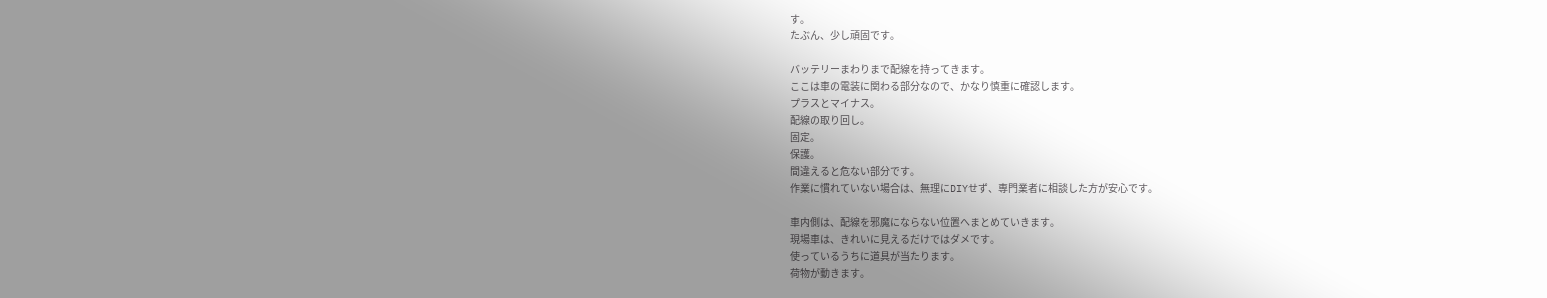す。
たぶん、少し頑固です。

バッテリーまわりまで配線を持ってきます。
ここは車の電装に関わる部分なので、かなり慎重に確認します。
プラスとマイナス。
配線の取り回し。
固定。
保護。
間違えると危ない部分です。
作業に慣れていない場合は、無理にDIYせず、専門業者に相談した方が安心です。

車内側は、配線を邪魔にならない位置へまとめていきます。
現場車は、きれいに見えるだけではダメです。
使っているうちに道具が当たります。
荷物が動きます。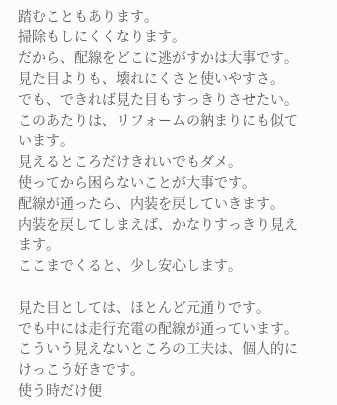踏むこともあります。
掃除もしにくくなります。
だから、配線をどこに逃がすかは大事です。
見た目よりも、壊れにくさと使いやすさ。
でも、できれば見た目もすっきりさせたい。
このあたりは、リフォームの納まりにも似ています。
見えるところだけきれいでもダメ。
使ってから困らないことが大事です。
配線が通ったら、内装を戻していきます。
内装を戻してしまえば、かなりすっきり見えます。
ここまでくると、少し安心します。

見た目としては、ほとんど元通りです。
でも中には走行充電の配線が通っています。
こういう見えないところの工夫は、個人的にけっこう好きです。
使う時だけ便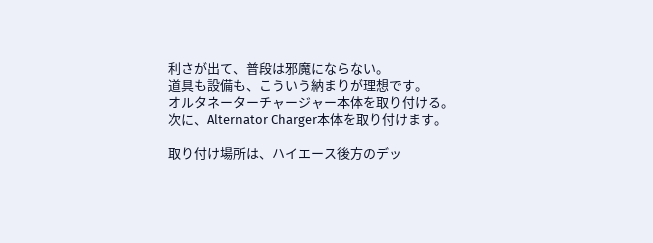利さが出て、普段は邪魔にならない。
道具も設備も、こういう納まりが理想です。
オルタネーターチャージャー本体を取り付ける。
次に、Alternator Charger本体を取り付けます。

取り付け場所は、ハイエース後方のデッ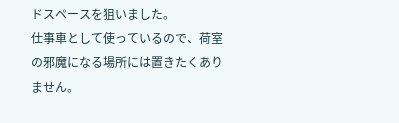ドスペースを狙いました。
仕事車として使っているので、荷室の邪魔になる場所には置きたくありません。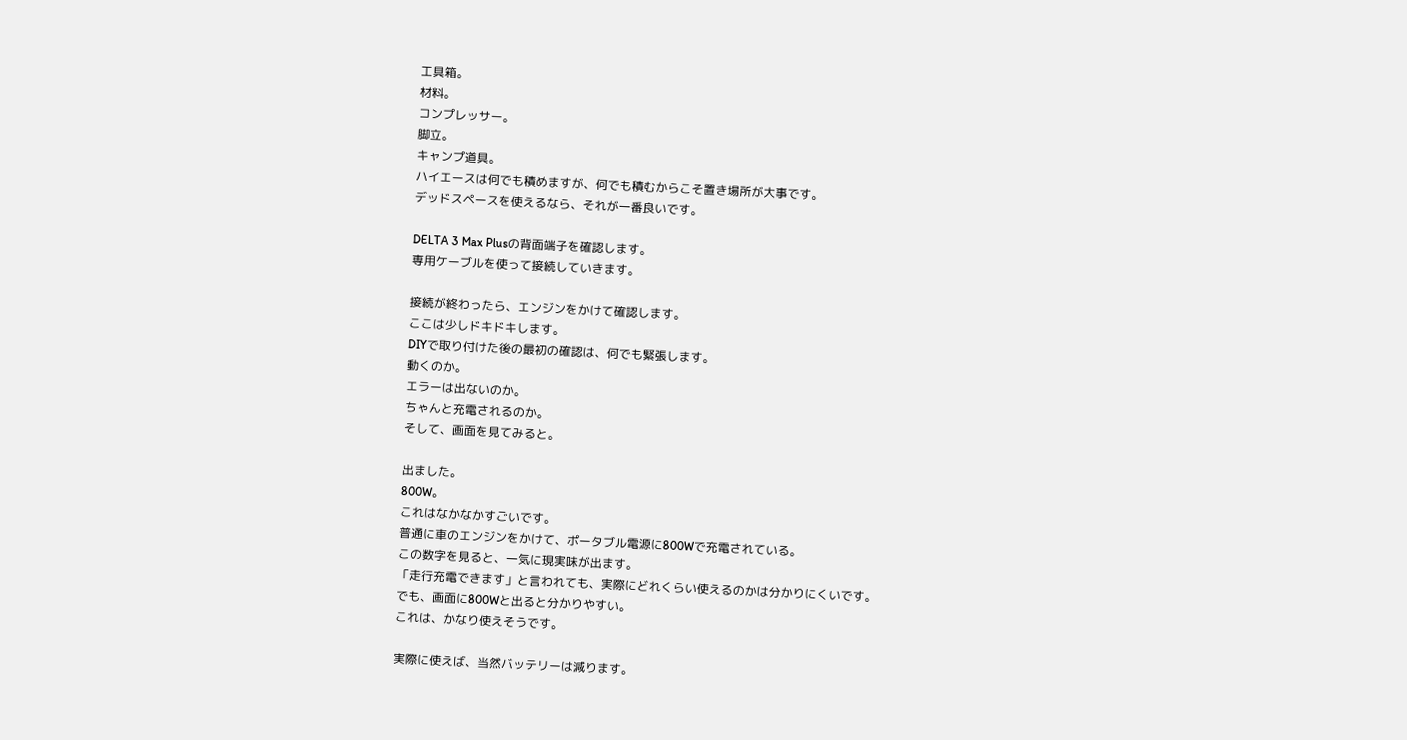工具箱。
材料。
コンプレッサー。
脚立。
キャンプ道具。
ハイエースは何でも積めますが、何でも積むからこそ置き場所が大事です。
デッドスペースを使えるなら、それが一番良いです。

DELTA 3 Max Plusの背面端子を確認します。
専用ケーブルを使って接続していきます。

接続が終わったら、エンジンをかけて確認します。
ここは少しドキドキします。
DIYで取り付けた後の最初の確認は、何でも緊張します。
動くのか。
エラーは出ないのか。
ちゃんと充電されるのか。
そして、画面を見てみると。

出ました。
800W。
これはなかなかすごいです。
普通に車のエンジンをかけて、ポータブル電源に800Wで充電されている。
この数字を見ると、一気に現実味が出ます。
「走行充電できます」と言われても、実際にどれくらい使えるのかは分かりにくいです。
でも、画面に800Wと出ると分かりやすい。
これは、かなり使えそうです。

実際に使えば、当然バッテリーは減ります。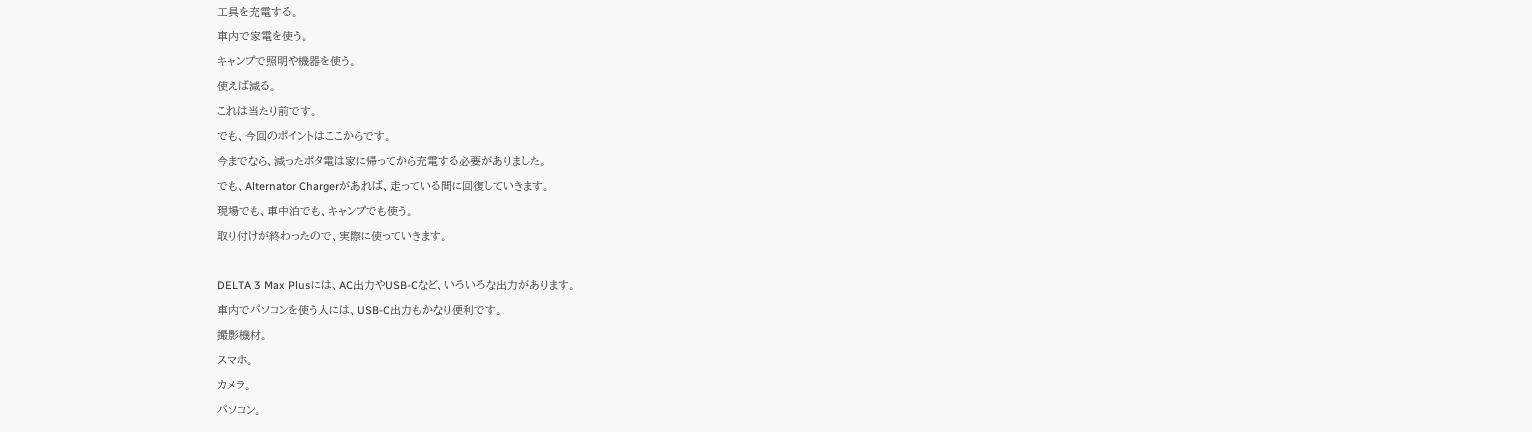工具を充電する。
車内で家電を使う。
キャンプで照明や機器を使う。
使えば減る。
これは当たり前です。
でも、今回のポイントはここからです。
今までなら、減ったポタ電は家に帰ってから充電する必要がありました。
でも、Alternator Chargerがあれば、走っている間に回復していきます。
現場でも、車中泊でも、キャンプでも使う。
取り付けが終わったので、実際に使っていきます。

DELTA 3 Max Plusには、AC出力やUSB-Cなど、いろいろな出力があります。
車内でパソコンを使う人には、USB-C出力もかなり便利です。
撮影機材。
スマホ。
カメラ。
パソコン。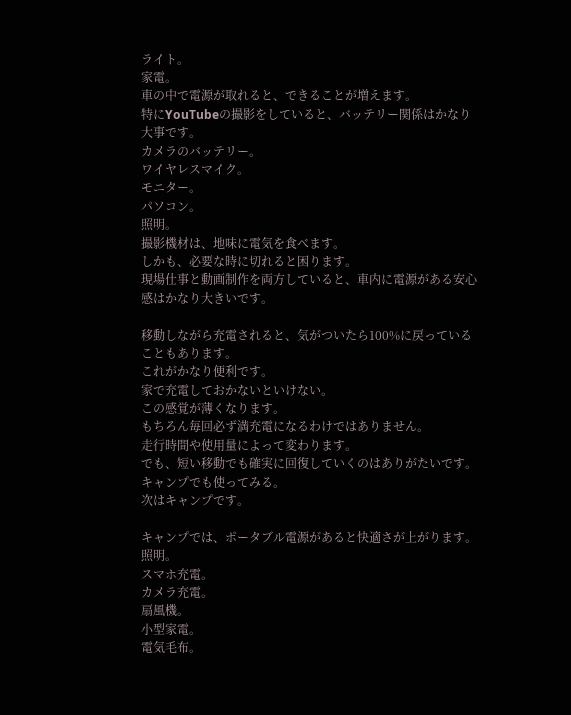ライト。
家電。
車の中で電源が取れると、できることが増えます。
特にYouTubeの撮影をしていると、バッテリー関係はかなり大事です。
カメラのバッテリー。
ワイヤレスマイク。
モニター。
パソコン。
照明。
撮影機材は、地味に電気を食べます。
しかも、必要な時に切れると困ります。
現場仕事と動画制作を両方していると、車内に電源がある安心感はかなり大きいです。

移動しながら充電されると、気がついたら100%に戻っていることもあります。
これがかなり便利です。
家で充電しておかないといけない。
この感覚が薄くなります。
もちろん毎回必ず満充電になるわけではありません。
走行時間や使用量によって変わります。
でも、短い移動でも確実に回復していくのはありがたいです。
キャンプでも使ってみる。
次はキャンプです。

キャンプでは、ポータブル電源があると快適さが上がります。
照明。
スマホ充電。
カメラ充電。
扇風機。
小型家電。
電気毛布。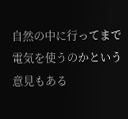自然の中に行ってまで電気を使うのかという意見もある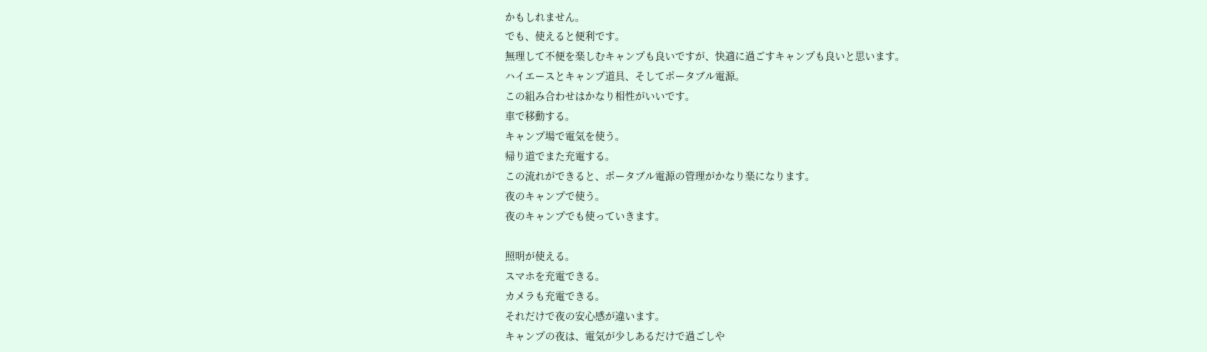かもしれません。
でも、使えると便利です。
無理して不便を楽しむキャンプも良いですが、快適に過ごすキャンプも良いと思います。
ハイエースとキャンプ道具、そしてポータブル電源。
この組み合わせはかなり相性がいいです。
車で移動する。
キャンプ場で電気を使う。
帰り道でまた充電する。
この流れができると、ポータブル電源の管理がかなり楽になります。
夜のキャンプで使う。
夜のキャンプでも使っていきます。

照明が使える。
スマホを充電できる。
カメラも充電できる。
それだけで夜の安心感が違います。
キャンプの夜は、電気が少しあるだけで過ごしや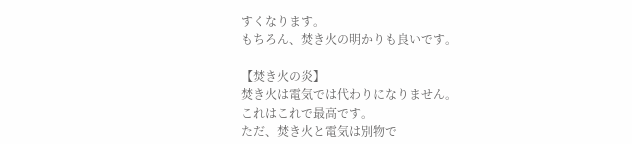すくなります。
もちろん、焚き火の明かりも良いです。

【焚き火の炎】
焚き火は電気では代わりになりません。
これはこれで最高です。
ただ、焚き火と電気は別物で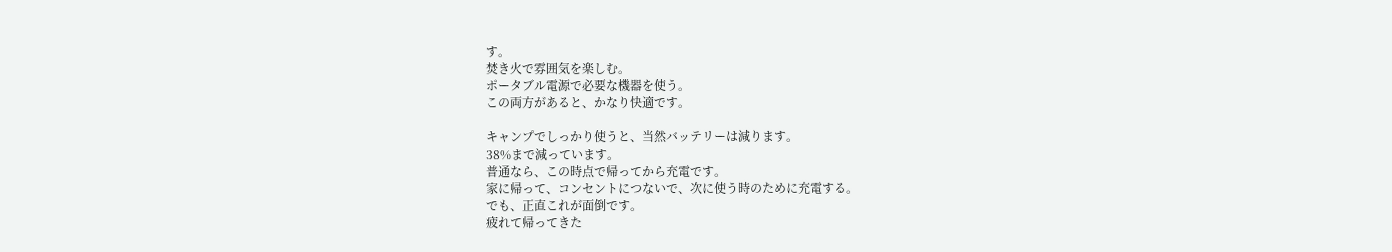す。
焚き火で雰囲気を楽しむ。
ポータブル電源で必要な機器を使う。
この両方があると、かなり快適です。

キャンプでしっかり使うと、当然バッテリーは減ります。
38%まで減っています。
普通なら、この時点で帰ってから充電です。
家に帰って、コンセントにつないで、次に使う時のために充電する。
でも、正直これが面倒です。
疲れて帰ってきた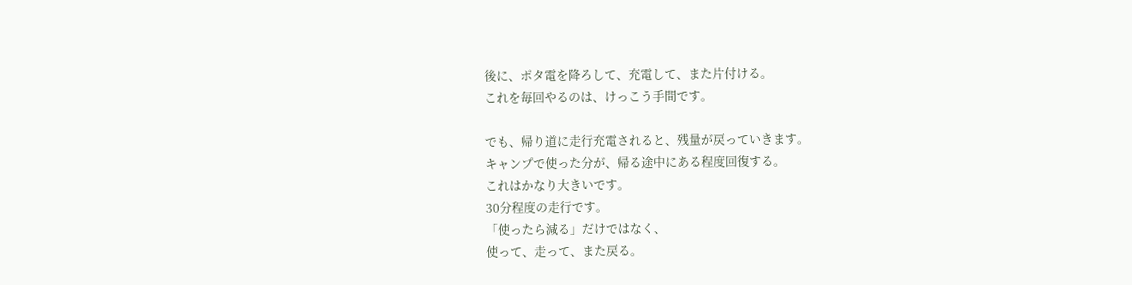後に、ポタ電を降ろして、充電して、また片付ける。
これを毎回やるのは、けっこう手間です。

でも、帰り道に走行充電されると、残量が戻っていきます。
キャンプで使った分が、帰る途中にある程度回復する。
これはかなり大きいです。
30分程度の走行です。
「使ったら減る」だけではなく、
使って、走って、また戻る。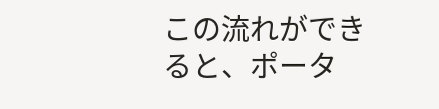この流れができると、ポータ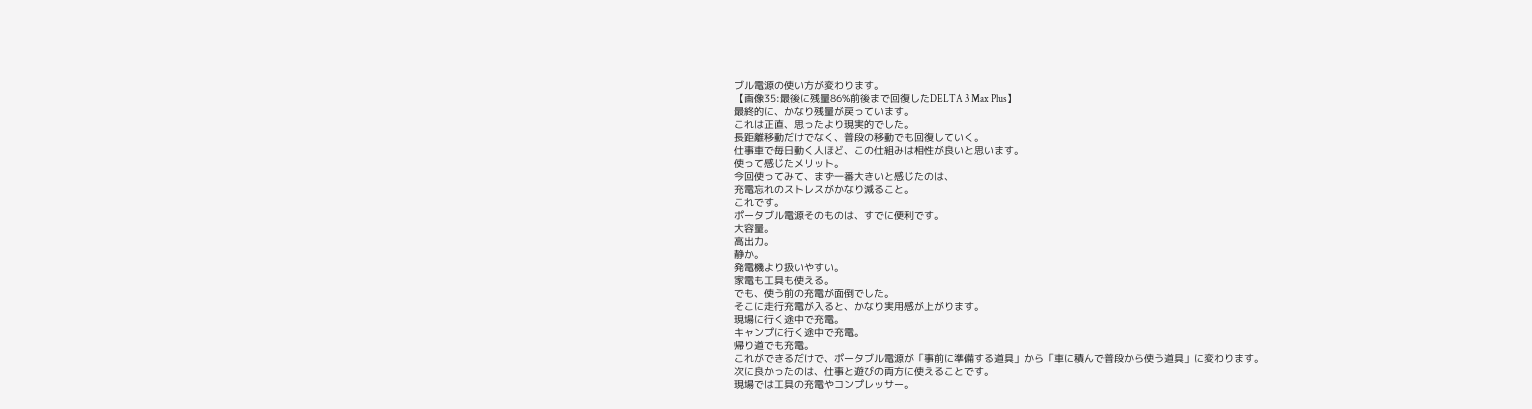ブル電源の使い方が変わります。
【画像35:最後に残量86%前後まで回復したDELTA 3 Max Plus】
最終的に、かなり残量が戻っています。
これは正直、思ったより現実的でした。
長距離移動だけでなく、普段の移動でも回復していく。
仕事車で毎日動く人ほど、この仕組みは相性が良いと思います。
使って感じたメリット。
今回使ってみて、まず一番大きいと感じたのは、
充電忘れのストレスがかなり減ること。
これです。
ポータブル電源そのものは、すでに便利です。
大容量。
高出力。
静か。
発電機より扱いやすい。
家電も工具も使える。
でも、使う前の充電が面倒でした。
そこに走行充電が入ると、かなり実用感が上がります。
現場に行く途中で充電。
キャンプに行く途中で充電。
帰り道でも充電。
これができるだけで、ポータブル電源が「事前に準備する道具」から「車に積んで普段から使う道具」に変わります。
次に良かったのは、仕事と遊びの両方に使えることです。
現場では工具の充電やコンプレッサー。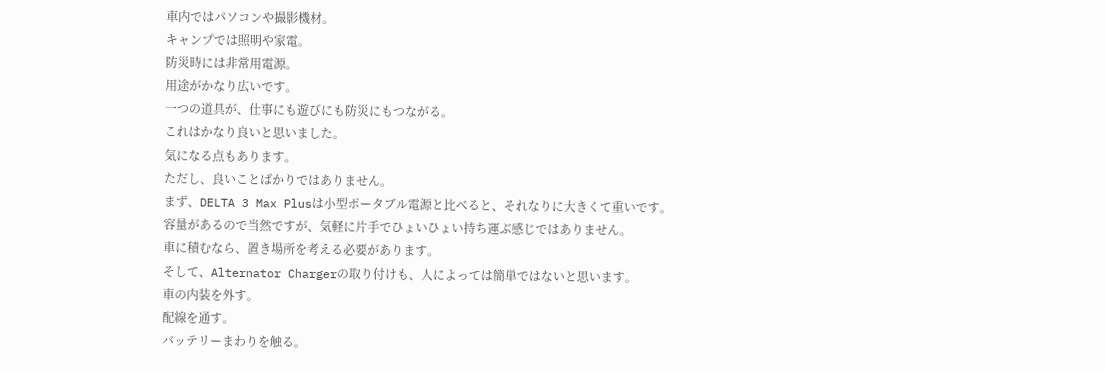車内ではパソコンや撮影機材。
キャンプでは照明や家電。
防災時には非常用電源。
用途がかなり広いです。
一つの道具が、仕事にも遊びにも防災にもつながる。
これはかなり良いと思いました。
気になる点もあります。
ただし、良いことばかりではありません。
まず、DELTA 3 Max Plusは小型ポータブル電源と比べると、それなりに大きくて重いです。
容量があるので当然ですが、気軽に片手でひょいひょい持ち運ぶ感じではありません。
車に積むなら、置き場所を考える必要があります。
そして、Alternator Chargerの取り付けも、人によっては簡単ではないと思います。
車の内装を外す。
配線を通す。
バッテリーまわりを触る。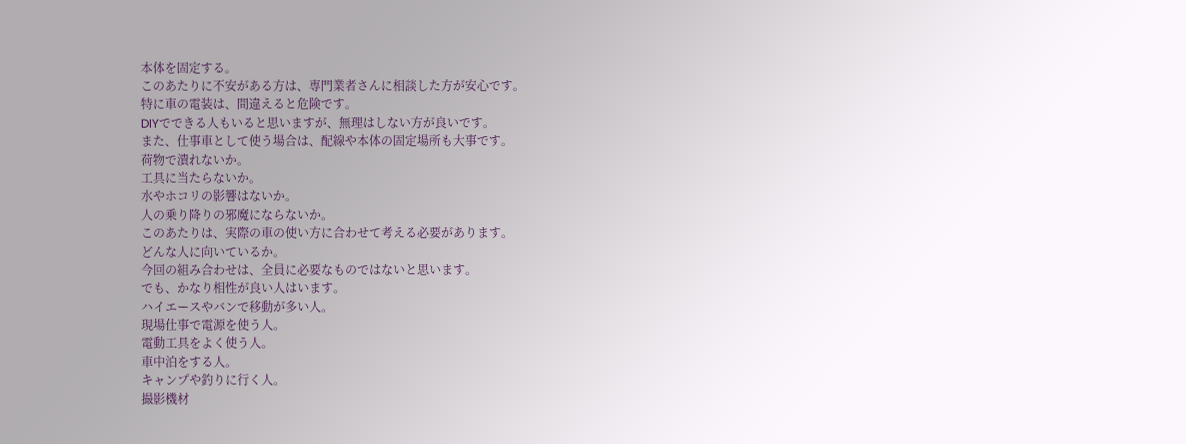本体を固定する。
このあたりに不安がある方は、専門業者さんに相談した方が安心です。
特に車の電装は、間違えると危険です。
DIYでできる人もいると思いますが、無理はしない方が良いです。
また、仕事車として使う場合は、配線や本体の固定場所も大事です。
荷物で潰れないか。
工具に当たらないか。
水やホコリの影響はないか。
人の乗り降りの邪魔にならないか。
このあたりは、実際の車の使い方に合わせて考える必要があります。
どんな人に向いているか。
今回の組み合わせは、全員に必要なものではないと思います。
でも、かなり相性が良い人はいます。
ハイエースやバンで移動が多い人。
現場仕事で電源を使う人。
電動工具をよく使う人。
車中泊をする人。
キャンプや釣りに行く人。
撮影機材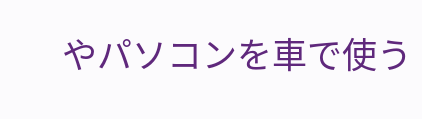やパソコンを車で使う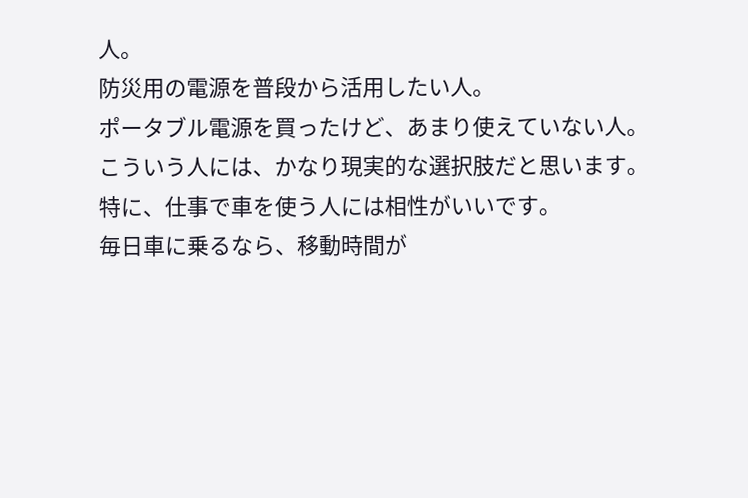人。
防災用の電源を普段から活用したい人。
ポータブル電源を買ったけど、あまり使えていない人。
こういう人には、かなり現実的な選択肢だと思います。
特に、仕事で車を使う人には相性がいいです。
毎日車に乗るなら、移動時間が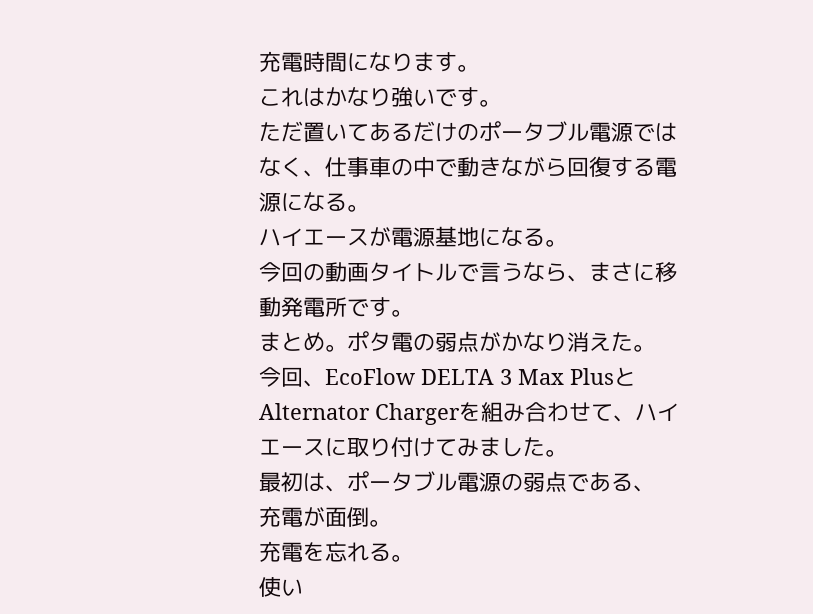充電時間になります。
これはかなり強いです。
ただ置いてあるだけのポータブル電源ではなく、仕事車の中で動きながら回復する電源になる。
ハイエースが電源基地になる。
今回の動画タイトルで言うなら、まさに移動発電所です。
まとめ。ポタ電の弱点がかなり消えた。
今回、EcoFlow DELTA 3 Max PlusとAlternator Chargerを組み合わせて、ハイエースに取り付けてみました。
最初は、ポータブル電源の弱点である、
充電が面倒。
充電を忘れる。
使い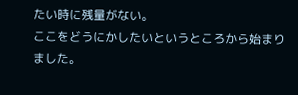たい時に残量がない。
ここをどうにかしたいというところから始まりました。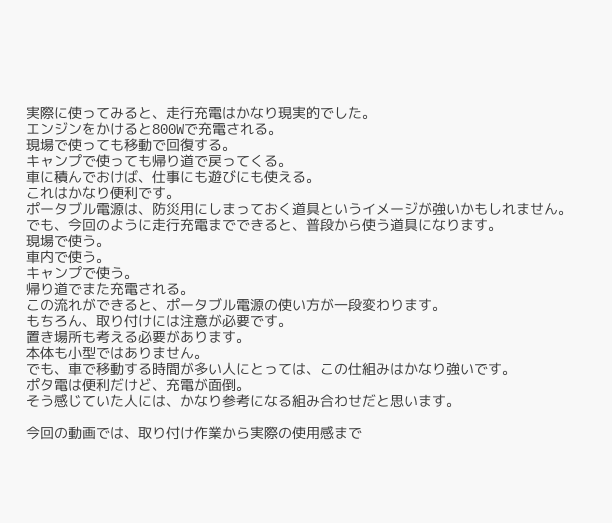実際に使ってみると、走行充電はかなり現実的でした。
エンジンをかけると800Wで充電される。
現場で使っても移動で回復する。
キャンプで使っても帰り道で戻ってくる。
車に積んでおけば、仕事にも遊びにも使える。
これはかなり便利です。
ポータブル電源は、防災用にしまっておく道具というイメージが強いかもしれません。
でも、今回のように走行充電までできると、普段から使う道具になります。
現場で使う。
車内で使う。
キャンプで使う。
帰り道でまた充電される。
この流れができると、ポータブル電源の使い方が一段変わります。
もちろん、取り付けには注意が必要です。
置き場所も考える必要があります。
本体も小型ではありません。
でも、車で移動する時間が多い人にとっては、この仕組みはかなり強いです。
ポタ電は便利だけど、充電が面倒。
そう感じていた人には、かなり参考になる組み合わせだと思います。

今回の動画では、取り付け作業から実際の使用感まで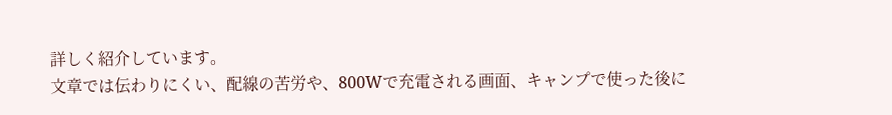詳しく紹介しています。
文章では伝わりにくい、配線の苦労や、800Wで充電される画面、キャンプで使った後に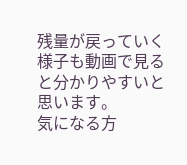残量が戻っていく様子も動画で見ると分かりやすいと思います。
気になる方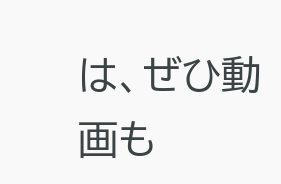は、ぜひ動画も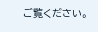ご覧ください。